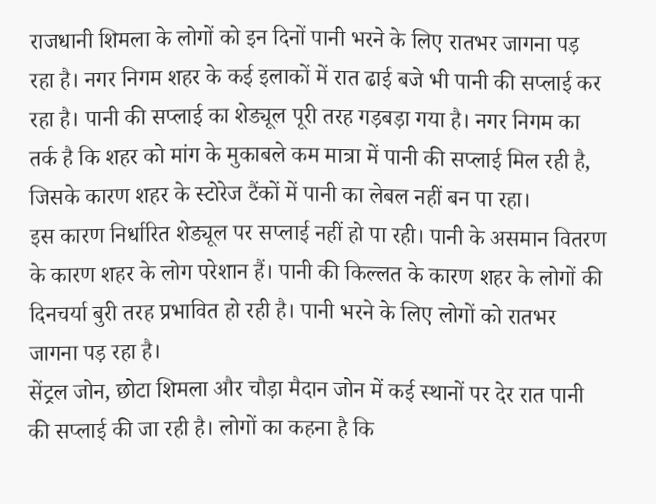राजधानी शिमला के लोगों को इन दिनों पानी भरने के लिए रातभर जागना पड़ रहा है। नगर निगम शहर के कई इलाकों में रात ढाई बजे भी पानी की सप्लाई कर रहा है। पानी की सप्लाई का शेड्यूल पूरी तरह गड़बड़ा गया है। नगर निगम का तर्क है कि शहर को मांग के मुकाबले कम मात्रा में पानी की सप्लाई मिल रही है, जिसके कारण शहर के स्टोरेज टैंकों में पानी का लेबल नहीं बन पा रहा।
इस कारण निर्धारित शेड्यूल पर सप्लाई नहीं हो पा रही। पानी के असमान वितरण के कारण शहर के लोग परेशान हैं। पानी की किल्लत के कारण शहर के लोगों की दिनचर्या बुरी तरह प्रभावित हो रही है। पानी भरने के लिए लोगों को रातभर जागना पड़ रहा है।
सेंट्रल जोन, छोटा शिमला और चौड़ा मैदान जोन में कई स्थानों पर देर रात पानी की सप्लाई की जा रही है। लोगों का कहना है कि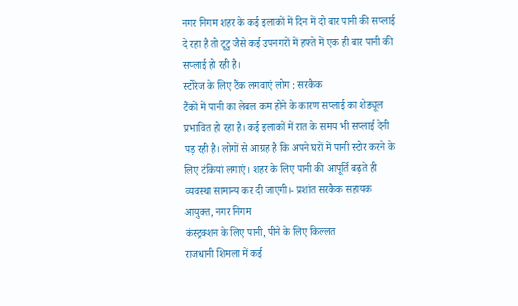नगर निगम शहर के कई इलाकों में दिन में दो बार पानी की सप्लाई दे रहा है तो टूटु जैसे कई उपनगरों में हफ्ते में एक ही बार पानी की सप्लाई हो रही है।
स्टोरेज के लिए टैंक लगवाएं लोग : सरकैक
टैंकों में पानी का लेबल कम होने के कारण सप्लाई का शेड्यूल प्रभावित हो रहा है। कई इलाकों में रात के समय भी सप्लाई देनी पड़ रही है। लोगों से आग्रह है कि अपने घरों में पानी स्टोर करने के लिए टंकियां लगाएं। शहर के लिए पानी की आपूर्ति बढ़ते ही व्यवस्था सामान्य कर दी जाएगी।- प्रशांत सरकैक सहायक आयुक्त, नगर निगम
कंस्ट्रक्शन के लिए पानी, पीने के लिए किल्लत
राजधानी शिमला में कई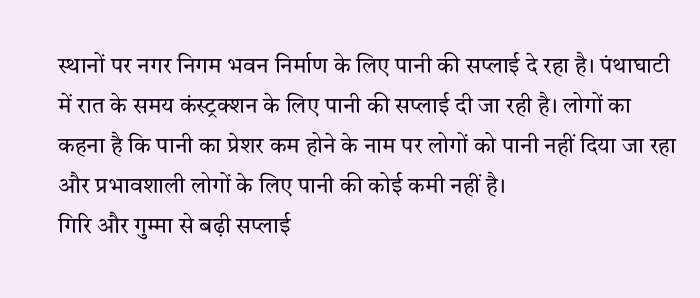स्थानों पर नगर निगम भवन निर्माण के लिए पानी की सप्लाई दे रहा है। पंथाघाटी में रात के समय कंस्ट्रक्शन के लिए पानी की सप्लाई दी जा रही है। लोगों का कहना है कि पानी का प्रेशर कम होने के नाम पर लोगों को पानी नहीं दिया जा रहा और प्रभावशाली लोगों के लिए पानी की कोई कमी नहीं है।
गिरि और गुम्मा से बढ़ी सप्लाई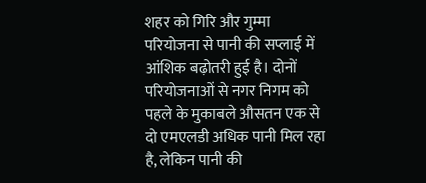शहर को गिरि और गुम्मा परियोजना से पानी की सप्लाई में आंशिक बढ़ोतरी हुई है। दोनों परियोजनाओं से नगर निगम को पहले के मुकाबले औसतन एक से दो एमएलडी अधिक पानी मिल रहा है, लेकिन पानी की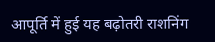आपूर्ति में हुई यह बढ़ोतरी राशनिंग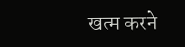खत्म करने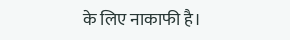के लिए नाकाफी है।